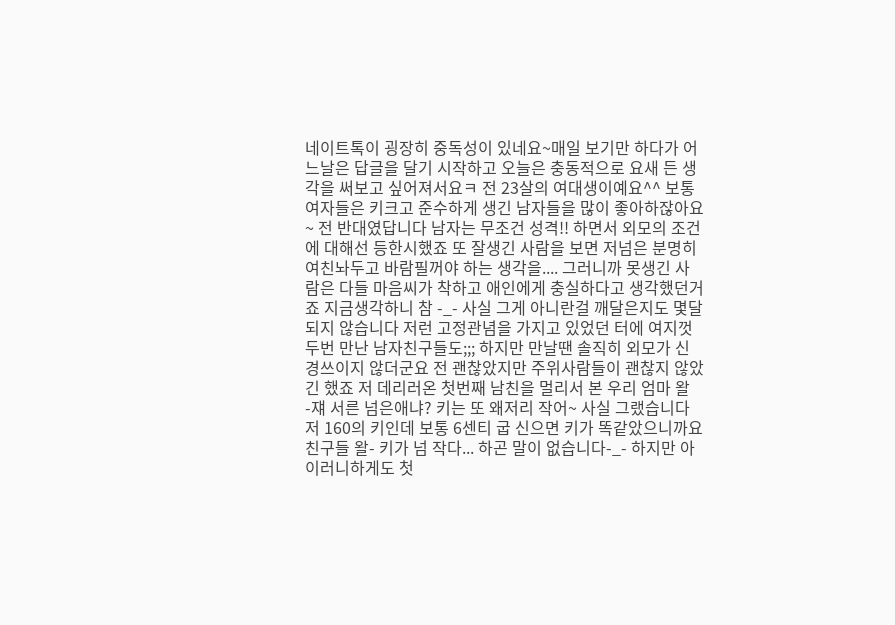네이트톡이 굉장히 중독성이 있네요~매일 보기만 하다가 어느날은 답글을 달기 시작하고 오늘은 충동적으로 요새 든 생각을 써보고 싶어져서요ㅋ 전 23살의 여대생이예요^^ 보통 여자들은 키크고 준수하게 생긴 남자들을 많이 좋아하잖아요~ 전 반대였답니다 남자는 무조건 성격!! 하면서 외모의 조건에 대해선 등한시했죠 또 잘생긴 사람을 보면 저넘은 분명히 여친놔두고 바람필꺼야 하는 생각을.... 그러니까 못생긴 사람은 다들 마음씨가 착하고 애인에게 충실하다고 생각했던거죠 지금생각하니 참 -_- 사실 그게 아니란걸 깨달은지도 몇달 되지 않습니다 저런 고정관념을 가지고 있었던 터에 여지껏 두번 만난 남자친구들도;;; 하지만 만날땐 솔직히 외모가 신경쓰이지 않더군요 전 괜찮았지만 주위사람들이 괜찮지 않았긴 했죠 저 데리러온 첫번째 남친을 멀리서 본 우리 엄마 왈 -쟤 서른 넘은애냐? 키는 또 왜저리 작어~ 사실 그랬습니다 저 160의 키인데 보통 6센티 굽 신으면 키가 똑같았으니까요 친구들 왈- 키가 넘 작다... 하곤 말이 없습니다-_- 하지만 아이러니하게도 첫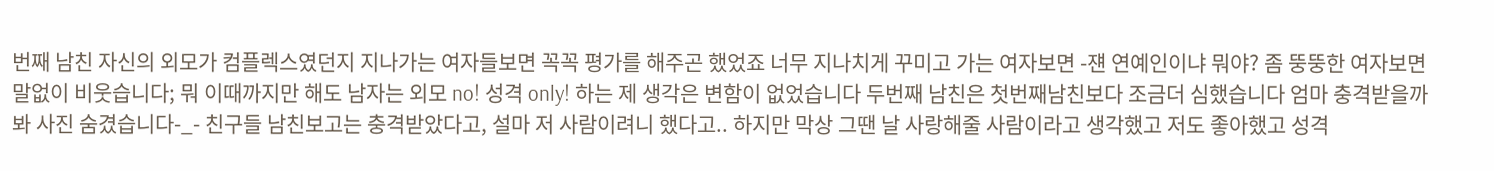번째 남친 자신의 외모가 컴플렉스였던지 지나가는 여자들보면 꼭꼭 평가를 해주곤 했었죠 너무 지나치게 꾸미고 가는 여자보면 -쟨 연예인이냐 뭐야? 좀 뚱뚱한 여자보면 말없이 비웃습니다; 뭐 이때까지만 해도 남자는 외모 no! 성격 only! 하는 제 생각은 변함이 없었습니다 두번째 남친은 첫번째남친보다 조금더 심했습니다 엄마 충격받을까봐 사진 숨겼습니다-_- 친구들 남친보고는 충격받았다고, 설마 저 사람이려니 했다고.. 하지만 막상 그땐 날 사랑해줄 사람이라고 생각했고 저도 좋아했고 성격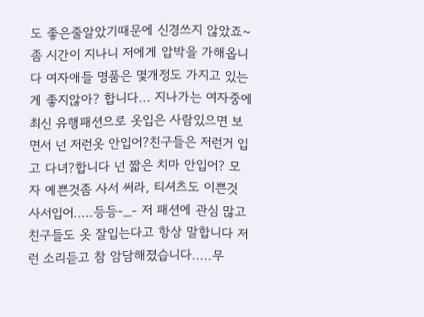도 좋은줄알았기때문에 신경쓰지 않았죠~ 좀 시간이 지나니 저에게 압박을 가해옵니다 여자애들 명품은 몇개정도 가지고 있는게 좋지않아? 합니다... 지나가는 여자중에 최신 유행패션으로 옷입은 사람있으면 보면서 넌 저런옷 안입어?친구들은 저런거 입고 다녀?합니다 넌 짧은 치마 안입어? 모자 예쁜것좀 사서 써라, 티셔츠도 이쁜것 사서입어.....등등-_- 저 패션에 관심 많고 친구들도 옷 잘입는다고 항상 말합니다 저런 소리듣고 참 암담해졌습니다.....무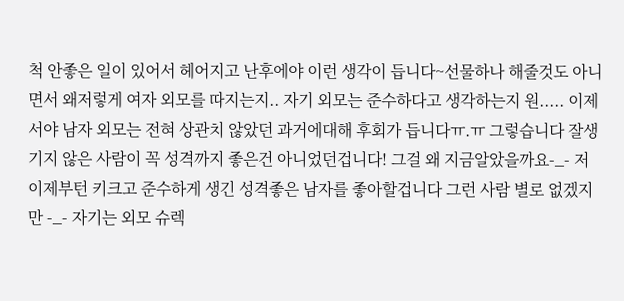척 안좋은 일이 있어서 헤어지고 난후에야 이런 생각이 듭니다~선물하나 해줄것도 아니면서 왜저렇게 여자 외모를 따지는지.. 자기 외모는 준수하다고 생각하는지 원..... 이제서야 남자 외모는 전혀 상관치 않았던 과거에대해 후회가 듭니다ㅠ.ㅠ 그렇습니다 잘생기지 않은 사람이 꼭 성격까지 좋은건 아니었던겁니다! 그걸 왜 지금알았을까요-_- 저 이제부턴 키크고 준수하게 생긴 성격좋은 남자를 좋아할겁니다 그런 사람 별로 없겠지만 -_- 자기는 외모 슈렉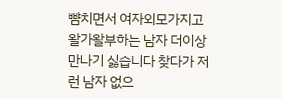뺨치면서 여자외모가지고 왈가왈부하는 남자 더이상 만나기 싫습니다 찾다가 저런 남자 없으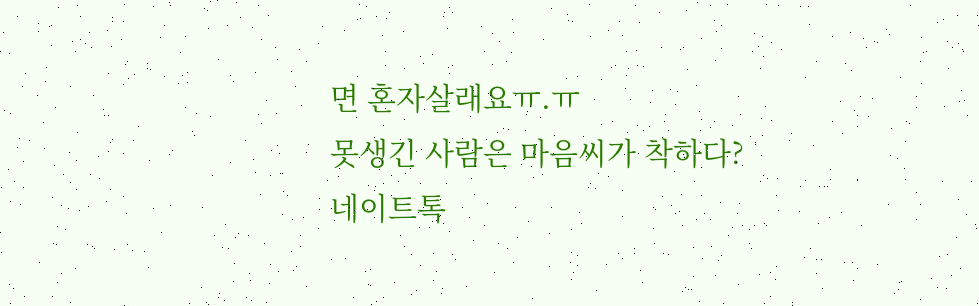면 혼자살래요ㅠ.ㅠ
못생긴 사람은 마음씨가 착하다?
네이트톡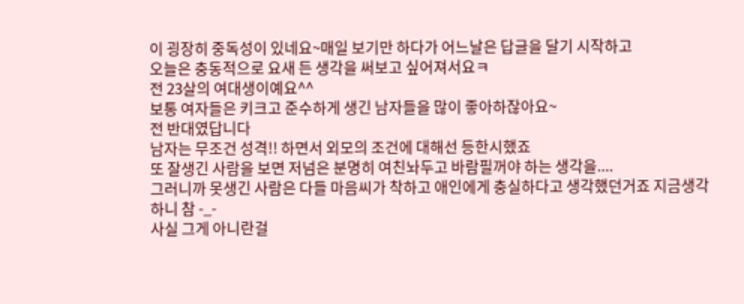이 굉장히 중독성이 있네요~매일 보기만 하다가 어느날은 답글을 달기 시작하고
오늘은 충동적으로 요새 든 생각을 써보고 싶어져서요ㅋ
전 23살의 여대생이예요^^
보통 여자들은 키크고 준수하게 생긴 남자들을 많이 좋아하잖아요~
전 반대였답니다
남자는 무조건 성격!! 하면서 외모의 조건에 대해선 등한시했죠
또 잘생긴 사람을 보면 저넘은 분명히 여친놔두고 바람필꺼야 하는 생각을....
그러니까 못생긴 사람은 다들 마음씨가 착하고 애인에게 충실하다고 생각했던거죠 지금생각하니 참 -_-
사실 그게 아니란걸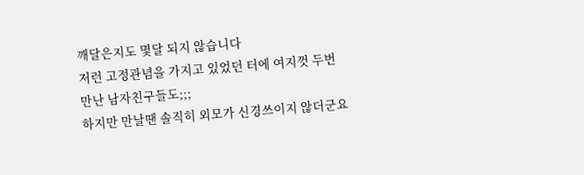깨달은지도 몇달 되지 않습니다
저런 고정관념을 가지고 있었던 터에 여지껏 두번 만난 남자친구들도;;;
하지만 만날땐 솔직히 외모가 신경쓰이지 않더군요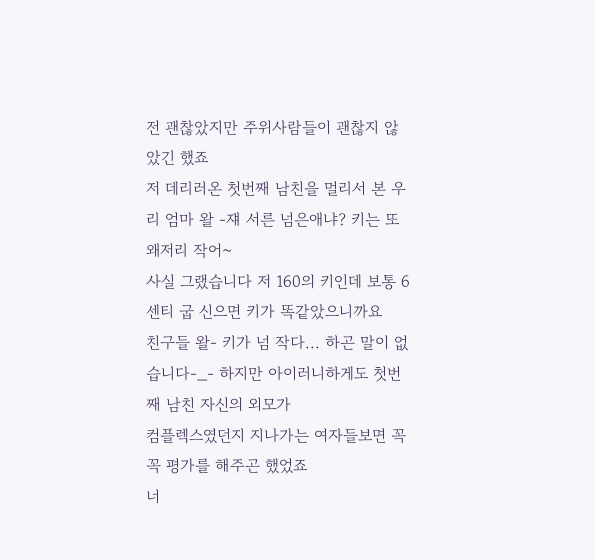전 괜찮았지만 주위사람들이 괜찮지 않았긴 했죠
저 데리러온 첫번째 남친을 멀리서 본 우리 엄마 왈 -쟤 서른 넘은애냐? 키는 또 왜저리 작어~
사실 그랬습니다 저 160의 키인데 보통 6센티 굽 신으면 키가 똑같았으니까요
친구들 왈- 키가 넘 작다... 하곤 말이 없습니다-_- 하지만 아이러니하게도 첫번째 남친 자신의 외모가
컴플렉스였던지 지나가는 여자들보면 꼭꼭 평가를 해주곤 했었죠
너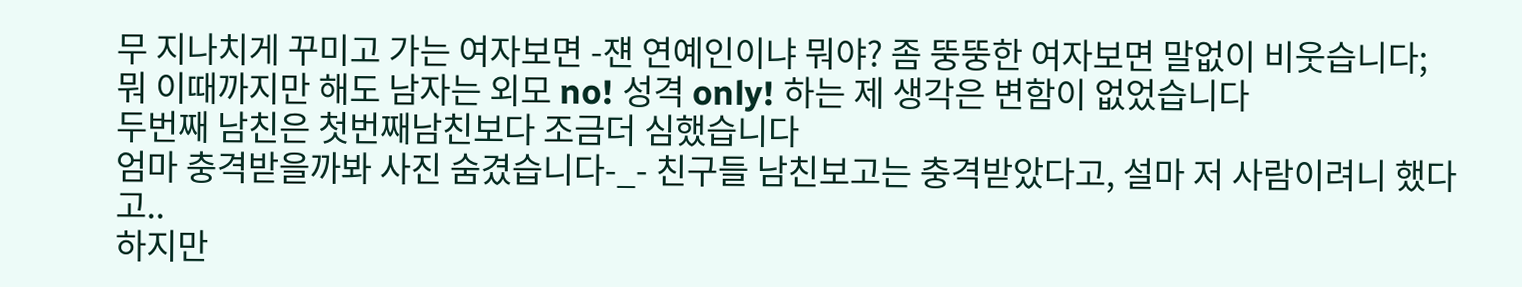무 지나치게 꾸미고 가는 여자보면 -쟨 연예인이냐 뭐야? 좀 뚱뚱한 여자보면 말없이 비웃습니다;
뭐 이때까지만 해도 남자는 외모 no! 성격 only! 하는 제 생각은 변함이 없었습니다
두번째 남친은 첫번째남친보다 조금더 심했습니다
엄마 충격받을까봐 사진 숨겼습니다-_- 친구들 남친보고는 충격받았다고, 설마 저 사람이려니 했다고..
하지만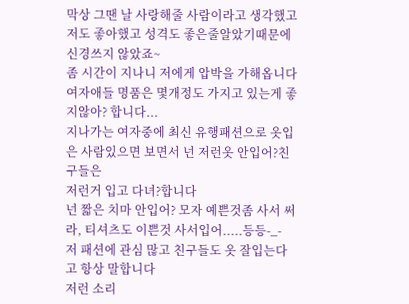막상 그땐 날 사랑해줄 사람이라고 생각했고 저도 좋아했고 성격도 좋은줄알았기때문에
신경쓰지 않았죠~
좀 시간이 지나니 저에게 압박을 가해옵니다
여자애들 명품은 몇개정도 가지고 있는게 좋지않아? 합니다...
지나가는 여자중에 최신 유행패션으로 옷입은 사람있으면 보면서 넌 저런옷 안입어?친구들은
저런거 입고 다녀?합니다
넌 짧은 치마 안입어? 모자 예쁜것좀 사서 써라, 티셔츠도 이쁜것 사서입어.....등등-_-
저 패션에 관심 많고 친구들도 옷 잘입는다고 항상 말합니다
저런 소리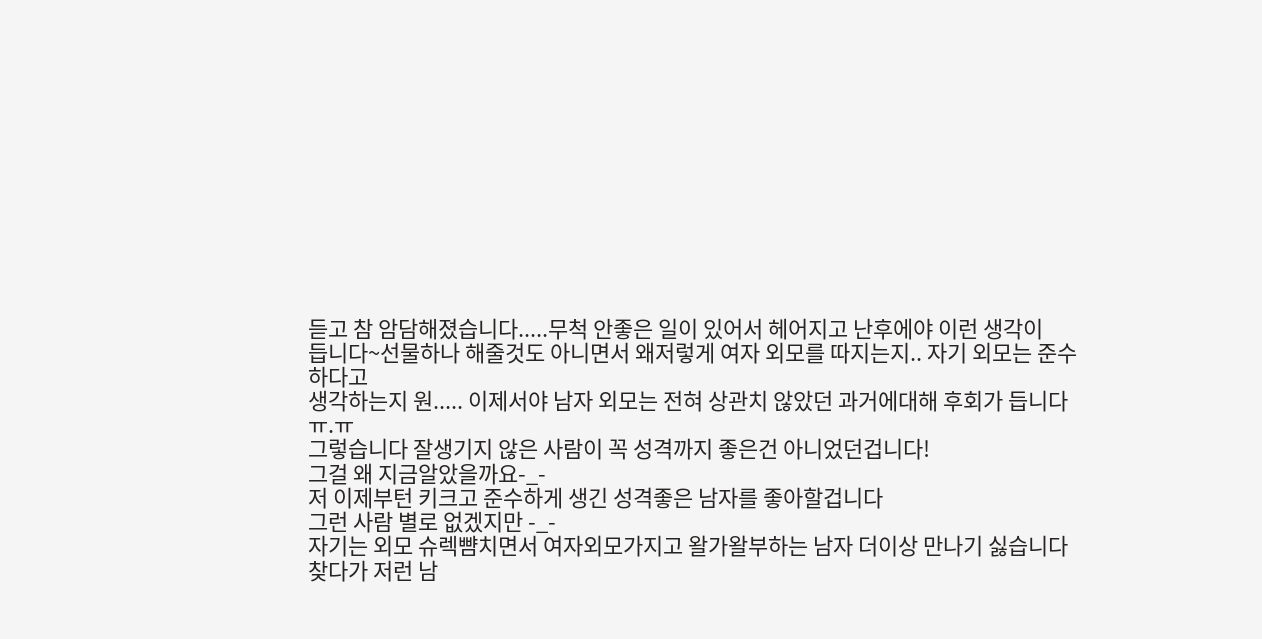듣고 참 암담해졌습니다.....무척 안좋은 일이 있어서 헤어지고 난후에야 이런 생각이
듭니다~선물하나 해줄것도 아니면서 왜저렇게 여자 외모를 따지는지.. 자기 외모는 준수하다고
생각하는지 원..... 이제서야 남자 외모는 전혀 상관치 않았던 과거에대해 후회가 듭니다ㅠ.ㅠ
그렇습니다 잘생기지 않은 사람이 꼭 성격까지 좋은건 아니었던겁니다!
그걸 왜 지금알았을까요-_-
저 이제부턴 키크고 준수하게 생긴 성격좋은 남자를 좋아할겁니다
그런 사람 별로 없겠지만 -_-
자기는 외모 슈렉뺨치면서 여자외모가지고 왈가왈부하는 남자 더이상 만나기 싫습니다
찾다가 저런 남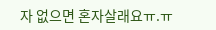자 없으면 혼자살래요ㅠ.ㅠ